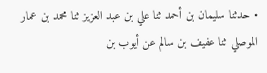• حدثنا سليمان بن أحمد ثنا علي بن عبد العزيز ثنا محمد بن عمار الموصلي ثنا عفيف بن سالم عن أيوب بن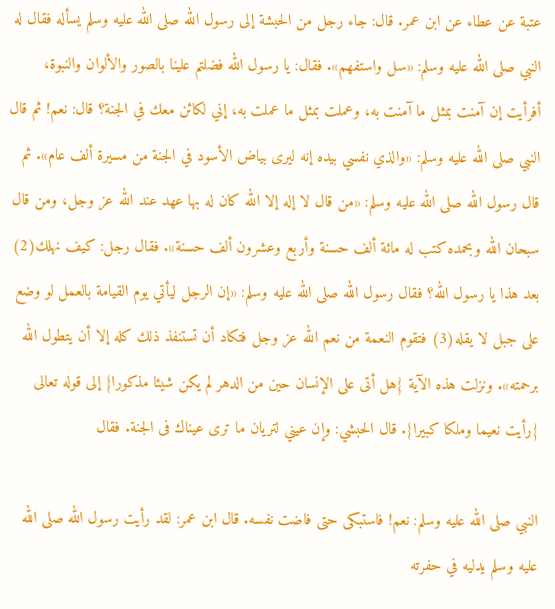عتبة عن عطاء عن ابن عمر. قال: جاء رجل من الحبشة إلى رسول الله صلى الله عليه وسلم يسأله فقال له النبي صلى الله عليه وسلم: «سل واستفهم». فقال: يا رسول الله فضلتم علينا بالصور والألوان والنبوة، أفرأيت إن آمنت بمثل ما آمنت به، وعملت بمثل ما عملت به، إني لكائن معك في الجنة؟ قال: نعم! ثم قال النبي صلى الله عليه وسلم: «والذي نفسي بيده إنه ليرى بياض الأسود في الجنة من مسيرة ألف عام». ثم قال رسول الله صلى الله عليه وسلم: «من قال لا إله إلا الله كان له بها عهد عند الله عز وجل، ومن قال سبحان الله وبحمده كتب له مائة ألف حسنة وأربع وعشرون ألف حسنة». فقال رجل: كيف نهلك(2) بعد هذا يا رسول الله؟ فقال رسول الله صلى الله عليه وسلم: «إن الرجل ليأتي يوم القيامة بالعمل لو وضع على جبل لا يقله(3) فتقوم النعمة من نعم الله عز وجل فتكاد أن تستنفذ ذلك كله إلا أن يتطول الله برحمته». ونزلت هذه الآية {هل أتى على الإنسان حين من الدهر لم يكن شيئا مذكورا} إلى قوله تعالى {رأيت نعيما وملكا كبيرا}. قال الحبشي: وإن عيني لتريان ما ترى عيناك فى الجنة. فقال

النبي صلى الله عليه وسلم: نعم! فاستبكى حتى فاضت نفسه. قال ابن عمر: لقد رأيت رسول الله صلى الله عليه وسلم يدليه في حفرته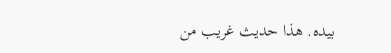بيده. هذا حديث غريب من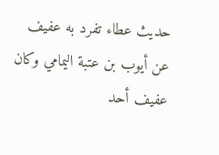حديث عطاء تفرد به عفيف عن أيوب بن عتبة اليمامي وكان عفيف أحد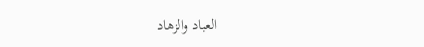العباد والزهاد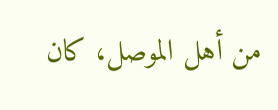من أهل الموصل، كان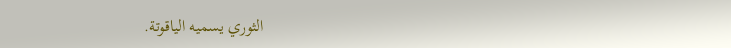الثوري يسميه الياقوتة.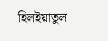হিলইয়াতুল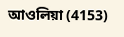আওলিয়া (4153)